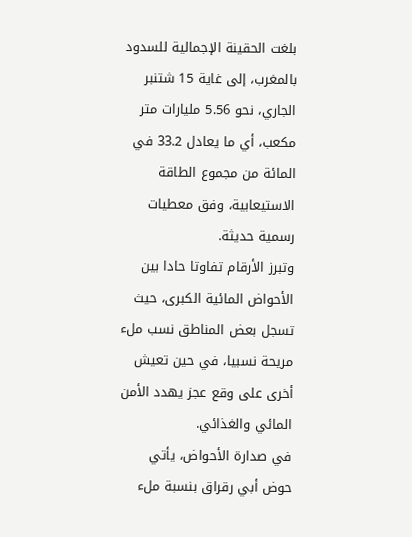بلغت الحقينة الإجمالية للسدود بالمغرب، إلى غاية 15 شتنبر الجاري، نحو 5.56 مليارات متر مكعب، أي ما يعادل 33.2 في المائة من مجموع الطاقة الاستيعابية، وفق معطيات رسمية حديثة.
وتبرز الأرقام تفاوتا حادا بين الأحواض المائية الكبرى، حيث تسجل بعض المناطق نسب ملء مريحة نسبيا، في حين تعيش أخرى على وقع عجز يهدد الأمن المائي والغذائي.
في صدارة الأحواض، يأتي حوض أبي رقراق بنسبة ملء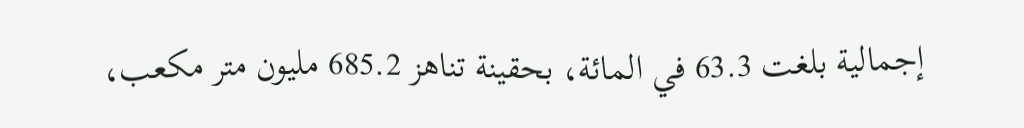إجمالية بلغت 63.3 في المائة، بحقينة تناهز 685.2 مليون متر مكعب،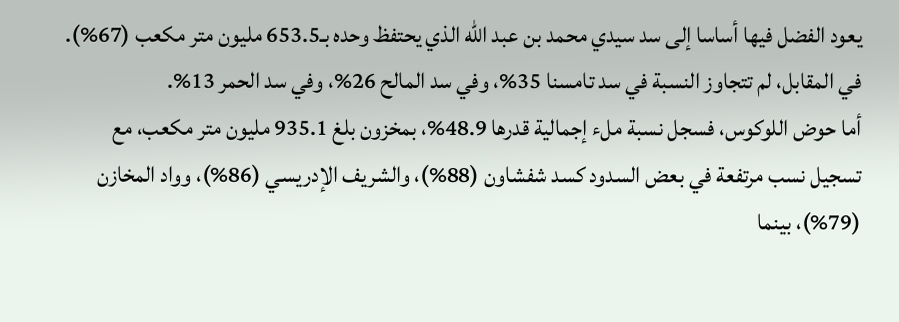يعود الفضل فيها أساسا إلى سد سيدي محمد بن عبد الله الذي يحتفظ وحده بـ653.5 مليون متر مكعب (67%). في المقابل، لم تتجاوز النسبة في سد تامسنا 35%، وفي سد المالح 26%، وفي سد الحمر 13%.
أما حوض اللوكوس، فسجل نسبة ملء إجمالية قدرها 48.9%، بمخزون بلغ 935.1 مليون متر مكعب، مع تسجيل نسب مرتفعة في بعض السدود كسد شفشاون (88%)، والشريف الإدريسي (86%)، وواد المخازن (79%)، بينما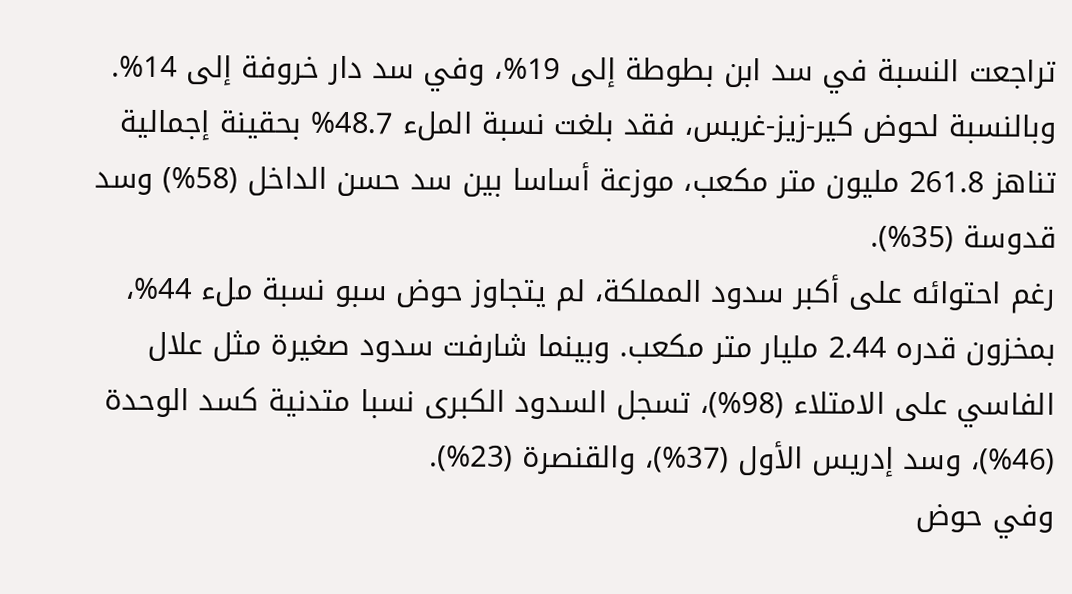تراجعت النسبة في سد ابن بطوطة إلى 19%، وفي سد دار خروفة إلى 14%.
وبالنسبة لحوض كير-زيز-غريس، فقد بلغت نسبة الملء 48.7% بحقينة إجمالية تناهز 261.8 مليون متر مكعب، موزعة أساسا بين سد حسن الداخل (58%) وسد قدوسة (35%).
رغم احتوائه على أكبر سدود المملكة، لم يتجاوز حوض سبو نسبة ملء 44%، بمخزون قدره 2.44 مليار متر مكعب. وبينما شارفت سدود صغيرة مثل علال الفاسي على الامتلاء (98%)، تسجل السدود الكبرى نسبا متدنية كسد الوحدة (46%)، وسد إدريس الأول (37%)، والقنصرة (23%).
وفي حوض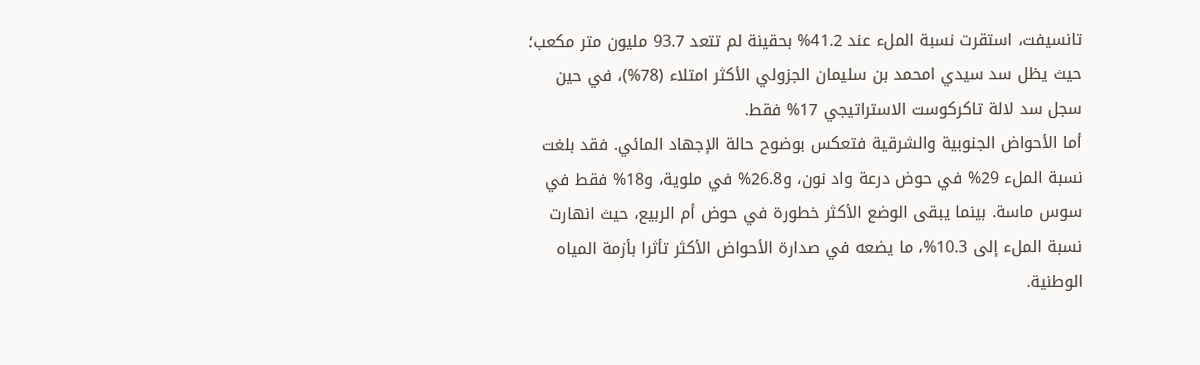تانسيفت، استقرت نسبة الملء عند 41.2% بحقينة لم تتعد 93.7 مليون متر مكعب؛ حيث يظل سد سيدي امحمد بن سليمان الجزولي الأكثر امتلاء (78%)، في حين سجل سد لالة تاكركوست الاستراتيجي 17% فقط.
أما الأحواض الجنوبية والشرقية فتعكس بوضوح حالة الإجهاد المائي. فقد بلغت نسبة الملء 29% في حوض درعة واد نون، و26.8% في ملوية، و18% فقط في سوس ماسة. بينما يبقى الوضع الأكثر خطورة في حوض أم الربيع، حيث انهارت نسبة الملء إلى 10.3%، ما يضعه في صدارة الأحواض الأكثر تأثرا بأزمة المياه الوطنية.